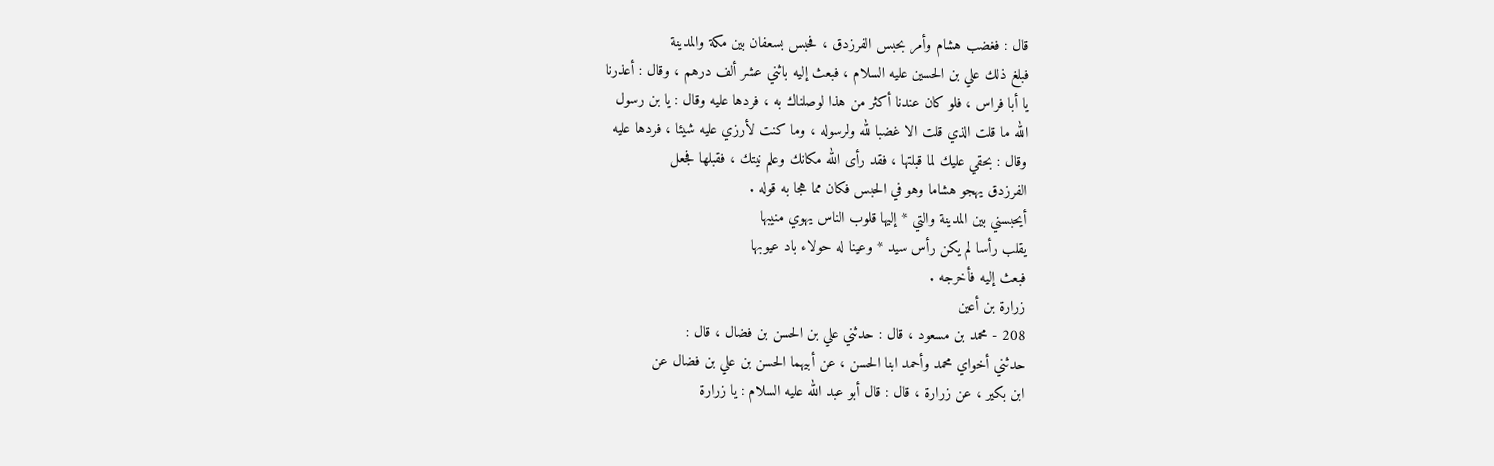قال : فغضب هشام وأمر بحبس الفرزدق ، فحبس بسعفان بين مكة والمدينة
فبلغ ذلك علي بن الحسين عليه السلام ، فبعث إليه باثني عشر ألف درهم ، وقال : أعذرنا
يا أبا فراس ، فلو كان عندنا أكثر من هذا لوصلناك به ، فردها عليه وقال : يا بن رسول
الله ما قلت الذي قلت الا غضبا لله ولرسوله ، وما كنت لأرزي عليه شيئا ، فردها عليه
وقال : بحقي عليك لما قبلتها ، فقد رأى الله مكانك وعلم نيتك ، فقبلها فجعل
الفرزدق يهجو هشاما وهو في الحبس فكان مما هجا به قوله .
أيحبسني بين المدينة والتي * إليها قلوب الناس يهوي منيبها
يقلب رأسا لم يكن رأس سيد * وعينا له حولاء باد عيوبها
فبعث إليه فأخرجه .
زرارة بن أعين
208 - محمد بن مسعود ، قال : حدثني علي بن الحسن بن فضال ، قال :
حدثني أخواي محمد وأحمد ابنا الحسن ، عن أبيهما الحسن بن علي بن فضال عن
ابن بكير ، عن زرارة ، قال : قال أبو عبد الله عليه السلام : يا زرارة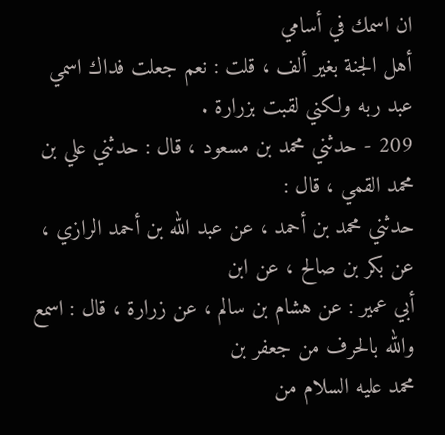ان اسمك في أسامي
أهل الجنة بغير ألف ، قلت : نعم جعلت فداك اسمي عبد ربه ولكني لقبت بزرارة .
209 - حدثني محمد بن مسعود ، قال : حدثني علي بن محمد القمي ، قال :
حدثني محمد بن أحمد ، عن عبد الله بن أحمد الرازي ، عن بكر بن صالح ، عن ابن
أبي عمير : عن هشام بن سالم ، عن زرارة ، قال : اسمع والله بالحرف من جعفر بن
محمد عليه السلام من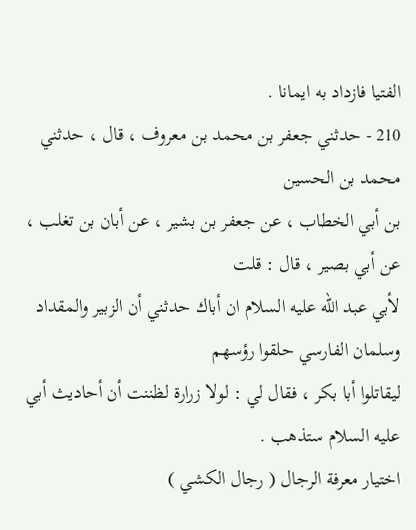الفتيا فازداد به ايمانا .
210 - حدثني جعفر بن محمد بن معروف ، قال ، حدثني محمد بن الحسين
بن أبي الخطاب ، عن جعفر بن بشير ، عن أبان بن تغلب ، عن أبي بصير ، قال : قلت
لأبي عبد الله عليه السلام ان أباك حدثني أن الزبير والمقداد وسلمان الفارسي حلقوا رؤسهم
ليقاتلوا أبا بكر ، فقال لي : لولا زرارة لظننت أن أحاديث أبي عليه السلام ستذهب .
اختيار معرفة الرجال ( رجال الكشي )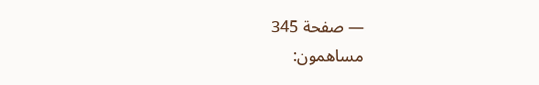— صفحة 345
مساهمون: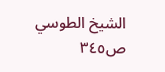الشيخ الطوسي
ص٣٤٥